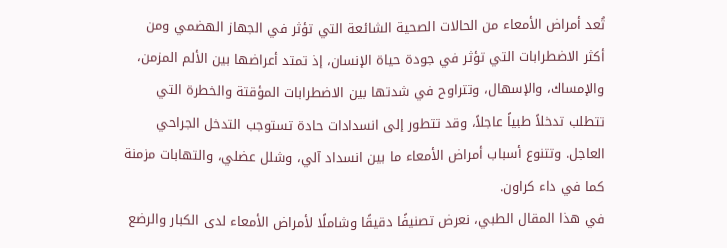تُعد أمراض الأمعاء من الحالات الصحية الشائعة التي تؤثر في الجهاز الهضمي ومن أكثر الاضطرابات التي تؤثر في جودة حياة الإنسان، إذ تمتد أعراضها بين الألم المزمن، والإمساك، والإسهال، وتتراوح في شدتها بين الاضطرابات المؤقتة والخطرة التي تتطلب تدخلاً طبياً عاجلاً، وقد تتطور إلى انسدادات حادة تستوجب التدخل الجراحي العاجل. وتتنوع أسباب أمراض الأمعاء ما بين انسداد آلي، وشلل عضلي، والتهابات مزمنة كما في داء كراون.
في هذا المقال الطبي، نعرض تصنيفًا دقيقًا وشاملًا لأمراض الأمعاء لدى الكبار والرضع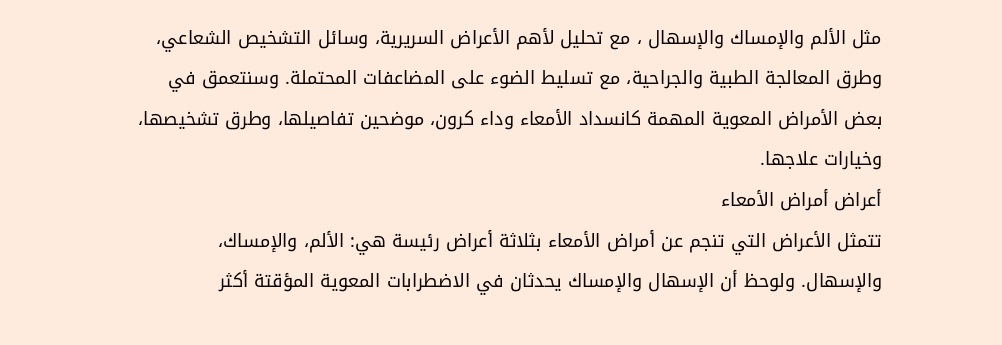مثل الألم والإمساك والإسهال ، مع تحليل لأهم الأعراض السريرية، وسائل التشخيص الشعاعي، وطرق المعالجة الطبية والجراحية، مع تسليط الضوء على المضاعفات المحتملة. وسنتعمق في بعض الأمراض المعوية المهمة كانسداد الأمعاء وداء كرون، موضحين تفاصيلها، وطرق تشخيصها، وخيارات علاجها.
أعراض أمراض الأمعاء
تتمثل الأعراض التي تنجم عن أمراض الأمعاء بثلاثة أعراض رئيسة هي: الألم، والإمساك، والإسهال. ولوحظ أن الإسهال والإمساك يحدثان في الاضطرابات المعوية المؤقتة أكثر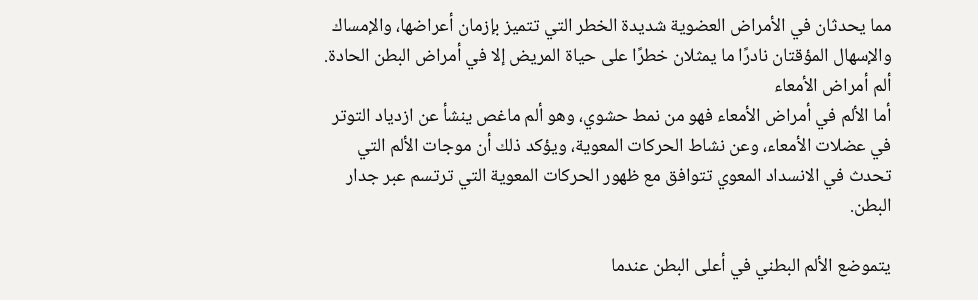مما يحدثان في الأمراض العضوية شديدة الخطر التي تتميز بإزمان أعراضها، والإمساك والإسهال المؤقتان نادرًا ما يمثلان خطرًا على حياة المريض إلا في أمراض البطن الحادة.
ألم أمراض الأمعاء
أما الألم في أمراض الأمعاء فهو من نمط حشوي، وهو ألم ماغص ينشأ عن ازدياد التوتر في عضلات الأمعاء، وعن نشاط الحركات المعوية، ويؤكد ذلك أن موجات الألم التي تحدث في الانسداد المعوي تتوافق مع ظهور الحركات المعوية التي ترتسم عبر جدار البطن.

يتموضع الألم البطني في أعلى البطن عندما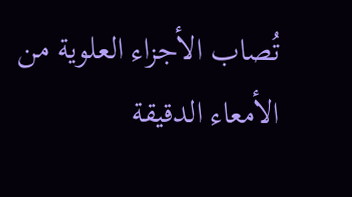تُصاب الأجزاء العلوية من الأمعاء الدقيقة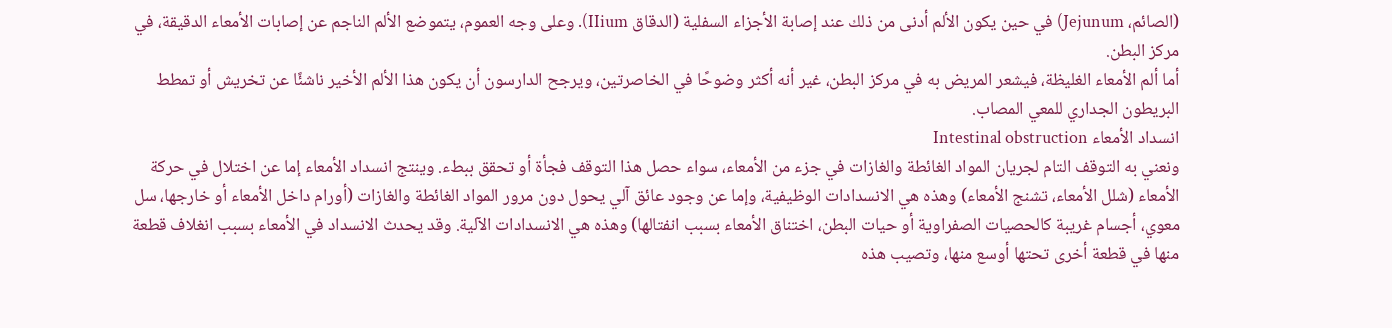(الصائم، Jejunum) في حين يكون الألم أدنى من ذلك عند إصابة الأجزاء السفلية (الدقاق IIium). وعلى وجه العموم، يتموضع الألم الناجم عن إصابات الأمعاء الدقيقة، في مركز البطن.
أما ألم الأمعاء الغليظة، فيشعر المريض به في مركز البطن، غير أنه أكثر وضوحًا في الخاصرتين، ويرجح الدارسون أن يكون هذا الألم الأخير ناشئًا عن تخريش أو تمطط البريطون الجداري للمعي المصاب.
انسداد الأمعاء Intestinal obstruction
ونعني به التوقف التام لجريان المواد الغائطة والغازات في جزء من الأمعاء، سواء حصل هذا التوقف فجأة أو تحقق ببطء. وينتج انسداد الأمعاء إما عن اختلال في حركة الأمعاء (شلل الأمعاء، تشنج الأمعاء) وهذه هي الانسدادات الوظيفية، وإما عن وجود عائق آلي يحول دون مرور المواد الغائطة والغازات (أورام داخل الأمعاء أو خارجها، سل معوي، أجسام غريبة كالحصيات الصفراوية أو حيات البطن، اختناق الأمعاء بسبب انفتالها) وهذه هي الانسدادات الآلية. وقد يحدث الانسداد في الأمعاء بسبب انغلاف قطعة منها في قطعة أخرى تحتها أوسع منها، وتصيب هذه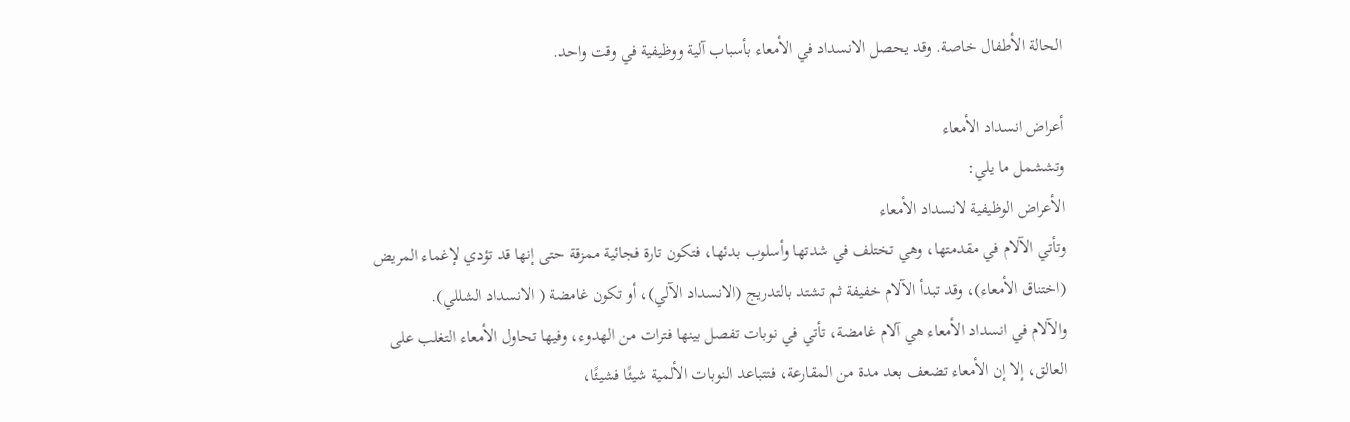الحالة الأطفال خاصة. وقد يحصل الانسداد في الأمعاء بأسباب آلية ووظيفية في وقت واحد.

أعراض انسداد الأمعاء
وتششمل ما يلي:
الأعراض الوظيفية لانسداد الأمعاء
وتأتي الآلام في مقدمتها، وهي تختلف في شدتها وأسلوب بدئها، فتكون تارة فجائية ممزقة حتى إنها قد تؤدي لإغماء المريض (اختناق الأمعاء)، وقد تبدأ الآلام خفيفة ثم تشتد بالتدريج (الانسداد الآلي)، أو تكون غامضة ( الانسداد الشللي).
والآلام في انسداد الأمعاء هي آلام غامضة، تأتي في نوبات تفصل بينها فترات من الهدوء، وفيها تحاول الأمعاء التغلب على العالق، إلا إن الأمعاء تضعف بعد مدة من المقارعة، فتتباعد النوبات الألمية شيئًا فشيئًا،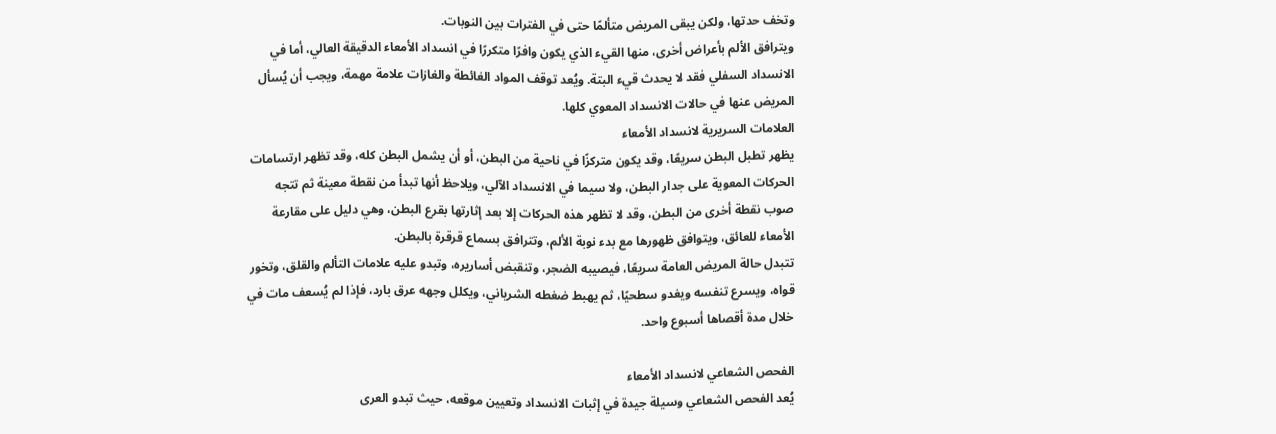وتخف حدتها، ولكن يبقى المريض متألمًا حتى في الفترات بين النوبات.
ويترافق الألم بأعراض أخرى، منها القيء الذي يكون وافرًا متكررًا في انسداد الأمعاء الدقيقة العالي، أما في الانسداد السفلي فقد لا يحدث قيء البتة. ويُعد توقف المواد الغائطة والغازات علامة مهمة، ويجب أن يُسأل المريض عنها في حالات الانسداد المعوي كلها.
العلامات السريرية لانسداد الأمعاء
يظهر تطبل البطن سريعًا، وقد يكون متركزًا في ناحية من البطن، أو أن يشمل البطن كله، وقد تظهر ارتسامات الحركات المعوية على جدار البطن، ولا سيما في الانسداد الآلي، ويلاحظ أنها تبدأ من نقطة معينة ثم تتجه صوب نقطة أخرى من البطن، وقد لا تظهر هذه الحركات إلا بعد إثارتها بقرع البطن، وهي دليل على مقارعة الأمعاء للعائق، ويتوافق ظهورها مع بدء نوبة الألم، وتترافق بسماع قرقرة بالبطن.
تتبدل حالة المريض العامة سريعًا، فيصيبه الضجر، وتنقبض أساريره، وتبدو عليه علامات التألم والقلق، وتخور قواه، ويسرع تنفسه ويغدو سطحيًا، ثم يهبط ضغطه الشرياني، ويكلل وجهه عرق بارد، فإذا لم يُسعف مات في خلال مدة أقصاها أسبوع واحد.

الفحص الشعاعي لانسداد الأمعاء
يُعد الفحص الشعاعي وسيلة جيدة في إثبات الانسداد وتعيين موقعه، حيث تبدو العرى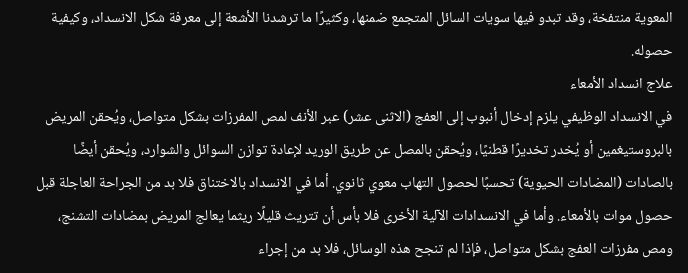المعوية منتفخة، وقد تبدو فيها سويات السائل المتجمع ضمنها، وكثيرًا ما ترشدنا الأشعة إلى معرفة شكل الانسداد، وكيفية حصوله.
علاج انسداد الأمعاء
في الانسداد الوظيفي يلزم إدخال أنبوب إلى العفج (الاثنى عشر) عبر الأنف لمص المفرزات بشكل متواصل، ويُحقن المريض بالبروستيغمين أو يُخدر تخديرًا قطنيًا، ويُحقن بالمصل عن طريق الوريد لإعادة توازن السوائل والشوارد، ويُحقن أيضًا بالصادات (المضادات الحيوية) تحسبًا لحصول التهاب معوي ثانوي. أما في الانسداد بالاختناق فلا بد من الجراحة العاجلة قبل حصول موات بالأمعاء. وأما في الانسدادات الآلية الأخرى فلا بأس أن تتريث قليلًا ريثما يعالج المريض بمضادات التشنج، ومص مفرزات العفج بشكل متواصل، فإذا لم تنجح هذه الوسائل، فلا بد من إجراء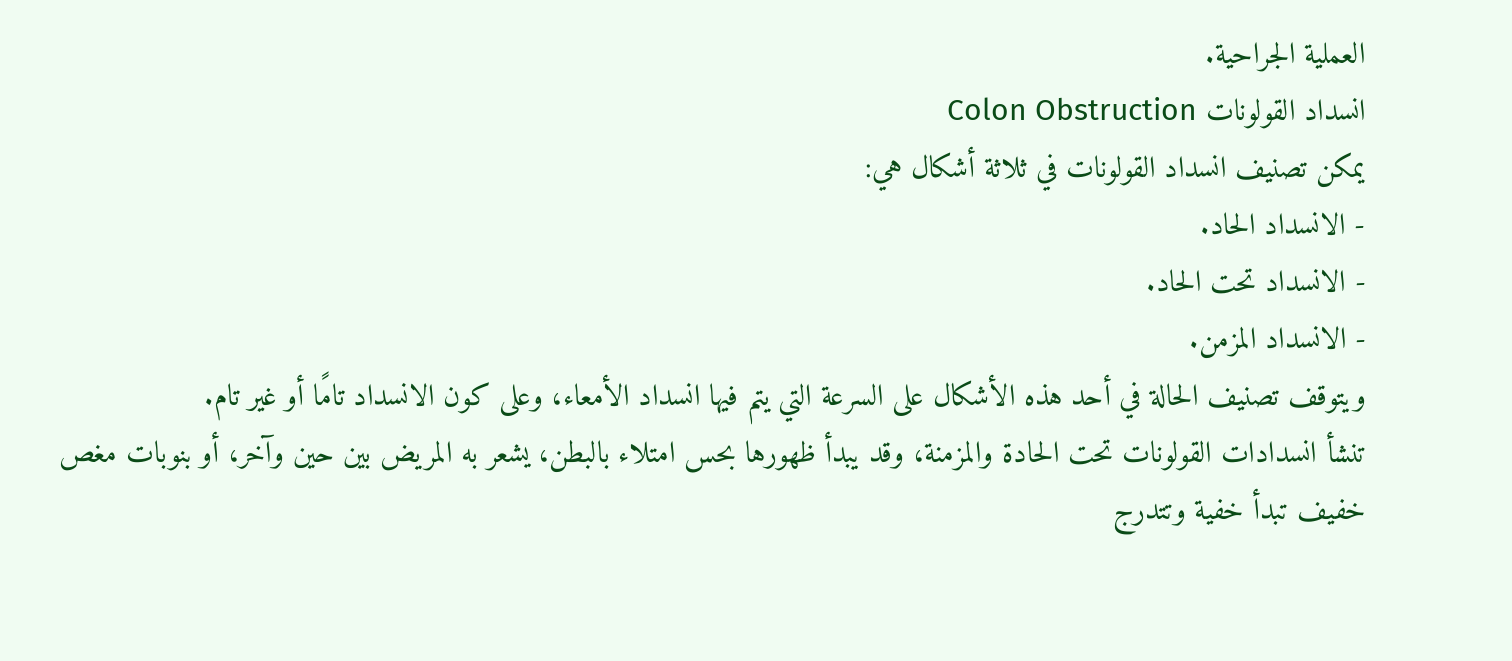العملية الجراحية.
انسداد القولونات Colon Obstruction
يمكن تصنيف انسداد القولونات في ثلاثة أشكال هي:
- الانسداد الحاد.
- الانسداد تحت الحاد.
- الانسداد المزمن.
ويتوقف تصنيف الحالة في أحد هذه الأشكال على السرعة التي يتم فيها انسداد الأمعاء، وعلى كون الانسداد تامًا أو غير تام.
تنشأ انسدادات القولونات تحت الحادة والمزمنة، وقد يبدأ ظهورها بحس امتلاء بالبطن، يشعر به المريض بين حين وآخر، أو بنوبات مغص خفيف تبدأ خفية وتتدرج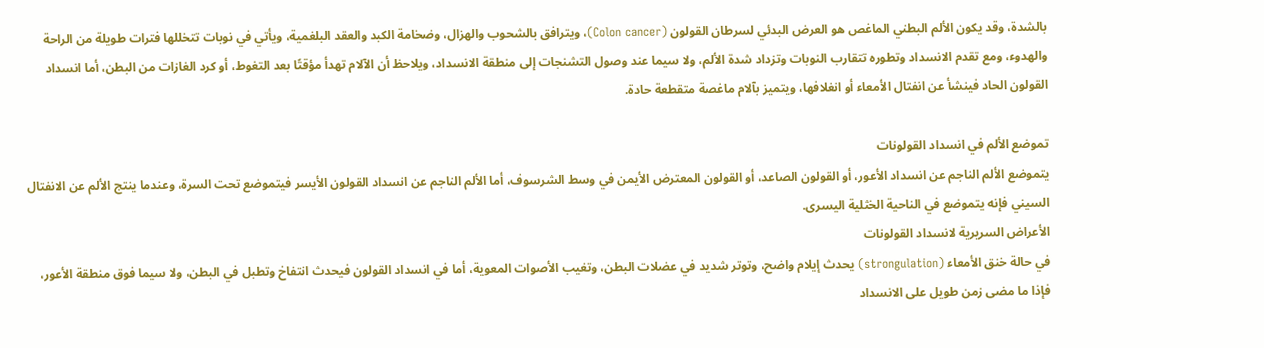بالشدة، وقد يكون الألم البطني الماغص هو العرض البدئي لسرطان القولون (Colon cancer)، ويترافق بالشحوب والهزال، وضخامة الكبد والعقد البلغمية، ويأتي في نوبات تتخللها فترات طويلة من الراحة والهدوء، ومع تقدم الانسداد وتطوره تتقارب النوبات وتزداد شدة الألم، ولا سيما عند وصول التشنجات إلى منطقة الانسداد، ويلاحظ أن الآلام تهدأ مؤقتًا بعد التغوط، أو كرد الغازات من البطن، أما انسداد القولون الحاد فينشأ عن انفتال الأمعاء أو انغلافها، ويتميز بآلام ماغصة متقطعة حادة.

تموضع الألم في انسداد القولونات
يتموضع الألم الناجم عن انسداد الأعور، أو القولون الصاعد، أو القولون المعترض الأيمن في وسط الشرسوف، أما الألم الناجم عن انسداد القولون الأيسر فيتموضع تحت السرة، وعندما ينتج الألم عن الانفتال السيني فإنه يتموضع في الناحية الخثلية اليسرى.
الأعراض السريرية لانسداد القولونات
في حالة خنق الأمعاء (strongulation) يحدث إيلام واضح، وتوتر شديد في عضلات البطن، وتغيب الأصوات المعوية، أما في انسداد القولون فيحدث انتفاخ وتطبل في البطن، ولا سيما فوق منطقة الأعور، فإذا ما مضى زمن طويل على الانسداد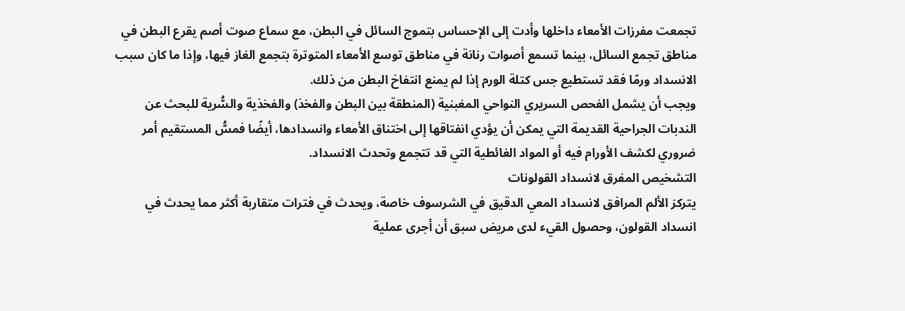تجمعت مفرزات الأمعاء داخلها وأدت إلى الإحساس بتموج السائل في البطن، مع سماع صوت أصم يقرع البطن في مناطق تجمع السائل، بينما تسمع أصوات رنانة في مناطق توسع الأمعاء المتوترة بتجمع الغاز فيها، وإذا ما كان سبب الانسداد ورمًا فقد تستطيع جس كتلة الورم إذا لم يمنع انتفاخ البطن من ذلك.
ويجب أن يشمل الفحص السريري النواحي المغبنية (المنطقة بين البطن والفخذ) والفخذية والسُّرية للبحث عن الندبات الجراحية القديمة التي يمكن أن يؤدي انفتاقها إلى اختناق الأمعاء وانسدادها، أيضًا فمسُّ المستقيم أمر ضروري لكشف الأورام فيه أو المواد الغائطية التي قد تتجمع وتحدث الانسداد.
التشخيص المفرق لانسداد القولونات
يتركز الألم المرافق لانسداد المعي الدقيق في الشرسوف خاصة، ويحدث في فترات متقاربة أكثر مما يحدث في انسداد القولون، وحصول القيء لدى مريض سبق أن أجرى عملية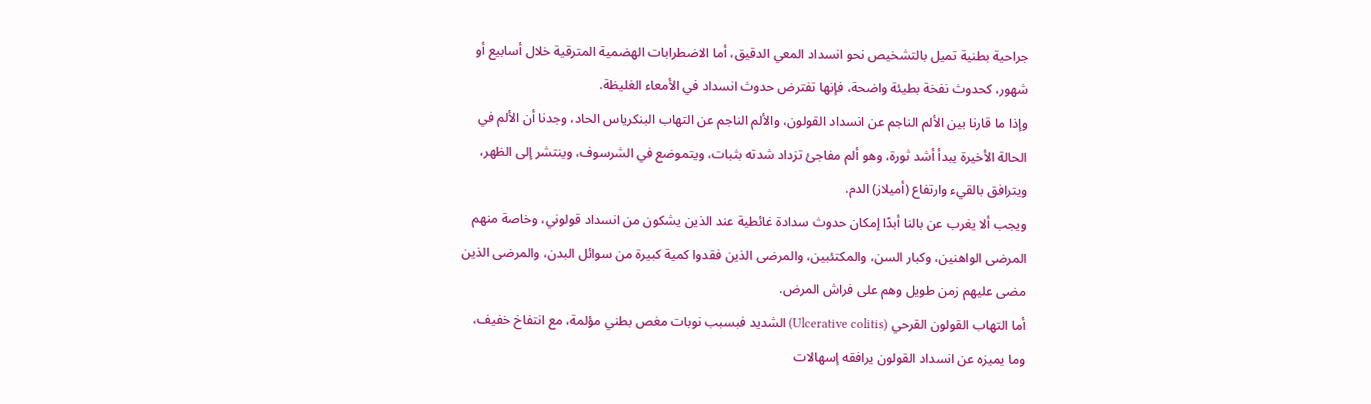جراحية بطنية تميل بالتشخيص نحو انسداد المعي الدقيق، أما الاضطرابات الهضمية المترقية خلال أسابيع أو شهور، كحدوث نفخة بطيئة واضحة، فإنها تفترض حدوث انسداد في الأمعاء الغليظة.
وإذا ما قارنا بين الألم الناجم عن انسداد القولون، والألم الناجم عن التهاب البنكرياس الحاد، وجدنا أن الألم في الحالة الأخيرة يبدأ أشد ثورة، وهو ألم مفاجئ تزداد شدته بثبات، ويتموضع في الشرسوف، وينتشر إلى الظهر، ويترافق بالقيء وارتفاع (أميلاز) الدم.
ويجب ألا يغرب عن بالنا أبدًا إمكان حدوث سدادة غائطية عند الذين يشكون من انسداد قولوني، وخاصة منهم المرضى الواهنين، وكبار السن، والمكتئبين، والمرضى الذين فقدوا كمية كبيرة من سوائل البدن، والمرضى الذين مضى عليهم زمن طويل وهم على فراش المرض.
أما التهاب القولون القرحي (Ulcerative colitis) الشديد فبسبب نوبات مغص بطني مؤلمة، مع انتفاخ خفيف، وما يميزه عن انسداد القولون يرافقه إسهالات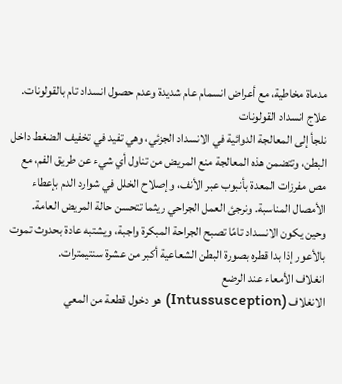مدماة مخاطية، مع أعراض انسمام عام شديدة وعدم حصول انسداد تام بالقولونات.
علاج انسداد القولونات
نلجأ إلى المعالجة الدوائية في الانسداد الجزئي، وهي تفيد في تخفيف الضغط داخل البطن، وتتضمن هذه المعالجة منع المريض من تناول أي شيء عن طريق الفم، مع مص مفرزات المعدة بأنبوب عبر الأنف، وإصلاح الخلل في شوارد الدم بإعطاء الأمصال المناسبة. ونرجئ العمل الجراحي ريثما تتحسن حالة المريض العامة.
وحين يكون الانسداد تامًا تصبح الجراحة المبكرة واجبة، ويشتبه عادة بحدوث تموت بالأعور إذا بدا قطره بصورة البطن الشعاعية أكبر من عشرة سنتيمترات.
انغلاف الأمعاء عند الرضع
الانغلاف (Intussusception) هو دخول قطعة من المعي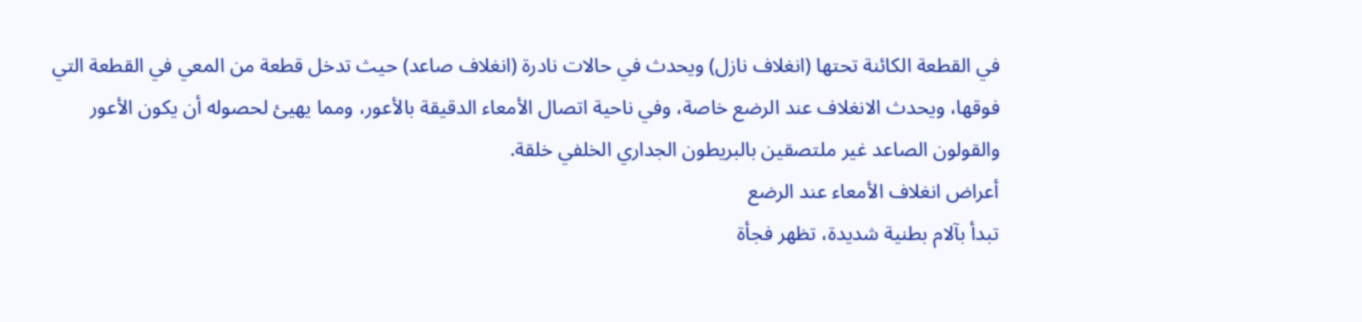في القطعة الكائنة تحتها (انغلاف نازل) ويحدث في حالات نادرة (انغلاف صاعد) حيث تدخل قطعة من المعي في القطعة التي فوقها، ويحدث الانغلاف عند الرضع خاصة، وفي ناحية اتصال الأمعاء الدقيقة بالأعور، ومما يهيئ لحصوله أن يكون الأعور والقولون الصاعد غير ملتصقين بالبريطون الجداري الخلفي خلقة.
أعراض انغلاف الأمعاء عند الرضع
تبدأ بآلام بطنية شديدة، تظهر فجأة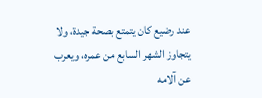عند رضيع كان يتمتع بصحة جيدة، ولا يتجاوز الشهر السابع من عمره، ويعرب عن آلامه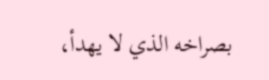بصراخه الذي لا يهدأ،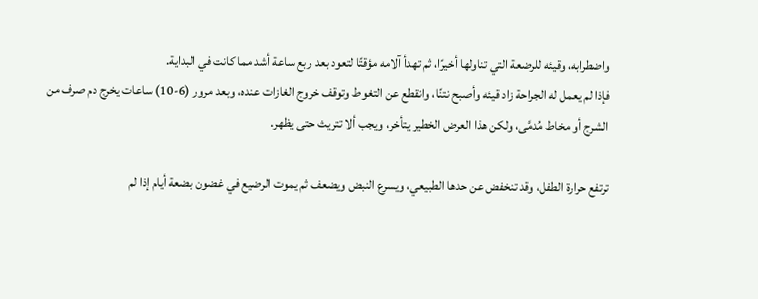واضطرابه، وقيئه للرضعة التي تناولها أخيرًا، ثم تهدأ آلامه مؤقتًا لتعود بعد ربع ساعة أشد مما كانت في البداية.
فإذا لم يعمل له الجراحة زاد قيئه وأصبح نتنًا، وانقطع عن التغوط وتوقف خروج الغازات عنده، وبعد مرور (6-10) ساعات يخرج دم صرف من الشرج أو مخاط مُدمَّى، ولكن هذا العرض الخطير يتأخر، ويجب ألا تتريث حتى يظهر.

ترتفع حرارة الطفل، وقد تنخفض عن حدها الطبيعي، ويسرع النبض ويضعف ثم يموت الرضيع في غضون بضعة أيام إذا لم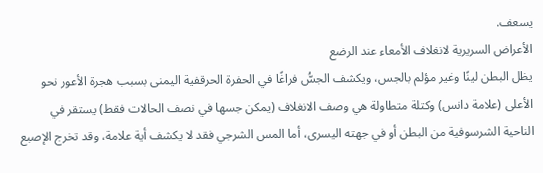يسعف.
الأعراض السريرية لانغلاف الأمعاء عند الرضع
يظل البطن لينًا وغير مؤلم بالجس، ويكشف الجسُّ فراغًا في الحفرة الحرقفية اليمنى بسبب هجرة الأعور نحو الأعلى (علامة دانس) وكتلة متطاولة هي وصف الانغلاف (يمكن جسها في نصف الحالات فقط) يستقر في الناحية الشرسوفية من البطن أو في جهته اليسرى، أما المس الشرجي فقد لا يكشف أية علامة، وقد تخرج الإصبع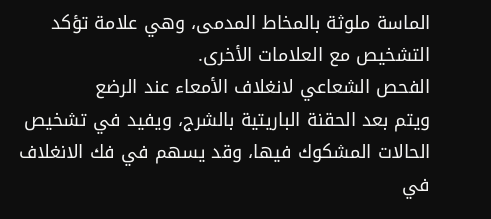الماسة ملوثة بالمخاط المدمى، وهي علامة تؤكد التشخيص مع العلامات الأخرى.
الفحص الشعاعي لانغلاف الأمعاء عند الرضع
ويتم بعد الحقنة الباريتية بالشرج، ويفيد في تشخيص الحالات المشكوك فيها، وقد يسهم في فك الانغلاف في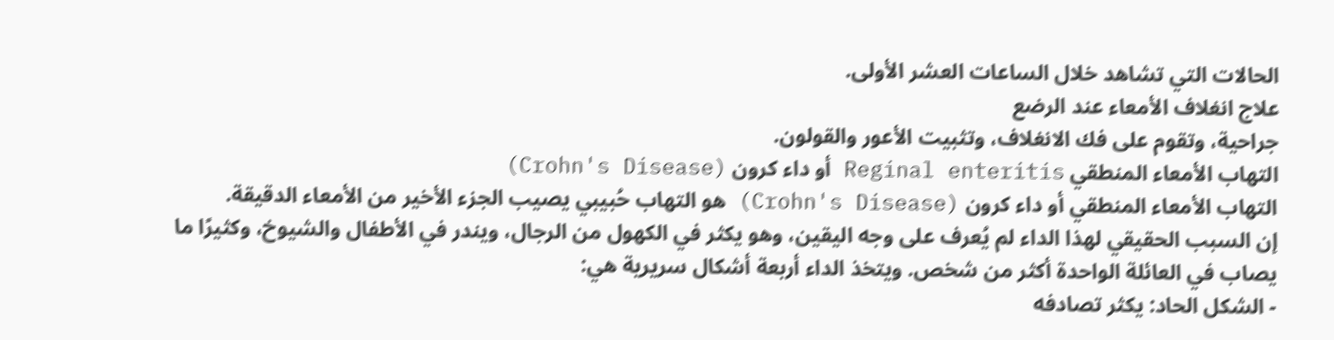الحالات التي تشاهد خلال الساعات العشر الأولى.
علاج انغلاف الأمعاء عند الرضع
جراحية، وتقوم على فك الانغلاف، وتثبيت الأعور والقولون.
التهاب الأمعاء المنطقي Reginal enteritis أو داء كرون (Crohn's Disease)
التهاب الأمعاء المنطقي أو داء كرون (Crohn's Disease) هو التهاب حُبيبي يصيب الجزء الأخير من الأمعاء الدقيقة.
إن السبب الحقيقي لهذا الداء لم يُعرف على وجه اليقين، وهو يكثر في الكهول من الرجال، ويندر في الأطفال والشيوخ، وكثيرًا ما يصاب في العائلة الواحدة أكثر من شخص. ويتخذ الداء أربعة أشكال سريرية هي:
- الشكل الحاد: يكثر تصادفه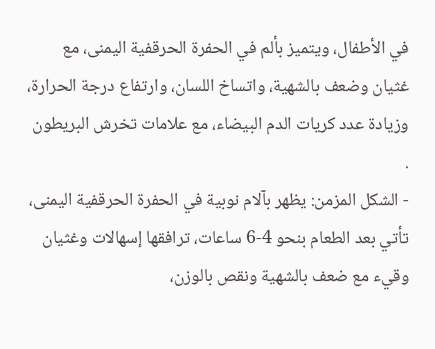في الأطفال، ويتميز بألم في الحفرة الحرقفية اليمنى، مع غثيان وضعف بالشهية، واتساخ اللسان، وارتفاع درجة الحرارة، وزيادة عدد كريات الدم البيضاء، مع علامات تخرش البريطون .
- الشكل المزمن: يظهر بآلام نوبية في الحفرة الحرقفية اليمنى، تأتي بعد الطعام بنحو 4-6 ساعات، ترافقها إسهالات وغثيان وقيء مع ضعف بالشهية ونقص بالوزن،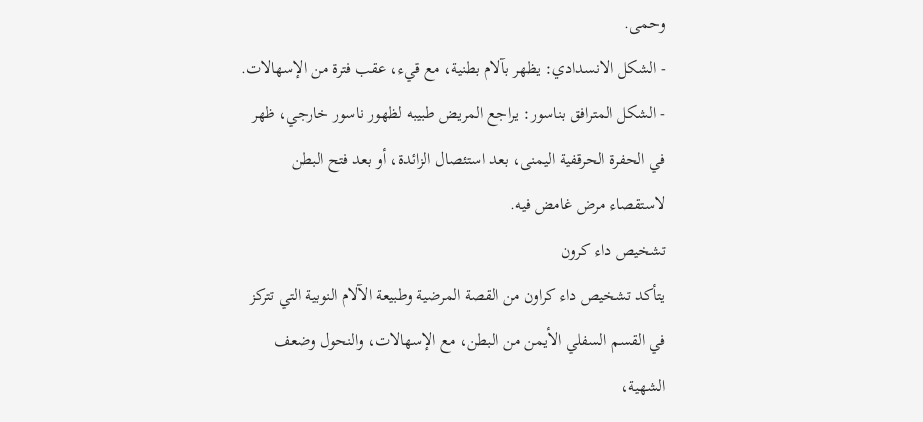وحمى.
- الشكل الانسدادي: يظهر بآلام بطنية، مع قيء، عقب فترة من الإسهالات.
- الشكل المترافق بناسور: يراجع المريض طبيبه لظهور ناسور خارجي، ظهر في الحفرة الحرقفية اليمنى، بعد استئصال الزائدة، أو بعد فتح البطن لاستقصاء مرض غامض فيه.
تشخيص داء كرون
يتأكد تشخيص داء كراون من القصة المرضية وطبيعة الآلام النوبية التي تتركز في القسم السفلي الأيمن من البطن، مع الإسهالات، والنحول وضعف الشهية،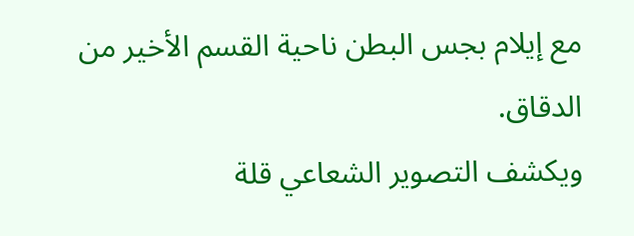مع إيلام بجس البطن ناحية القسم الأخير من الدقاق.
ويكشف التصوير الشعاعي قلة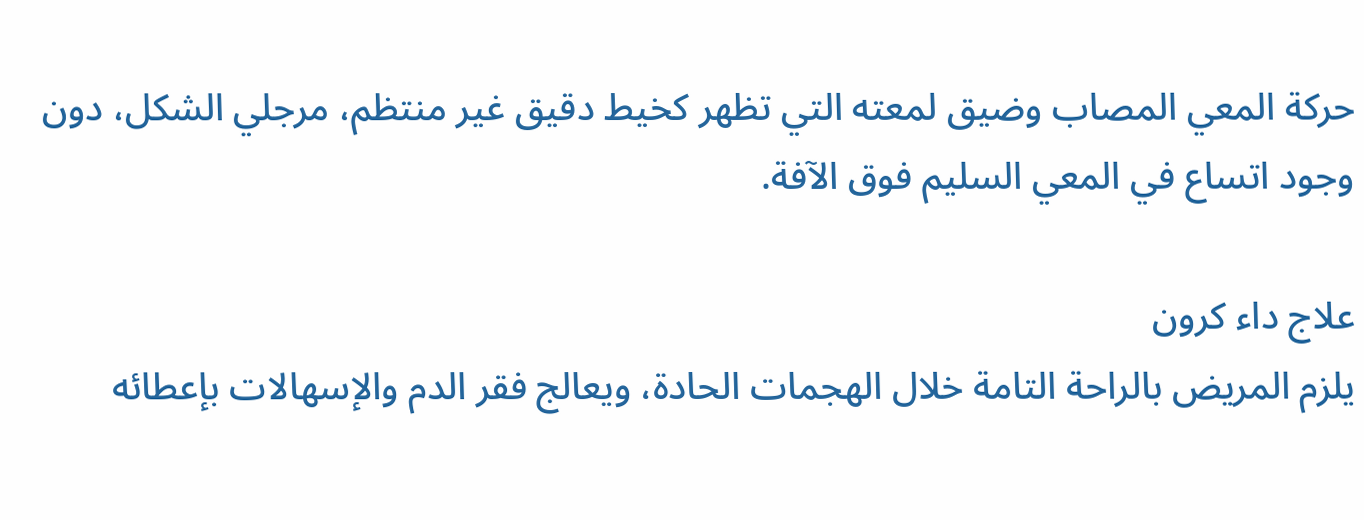حركة المعي المصاب وضيق لمعته التي تظهر كخيط دقيق غير منتظم، مرجلي الشكل، دون وجود اتساع في المعي السليم فوق الآفة.

علاج داء كرون
يلزم المريض بالراحة التامة خلال الهجمات الحادة، ويعالج فقر الدم والإسهالات بإعطائه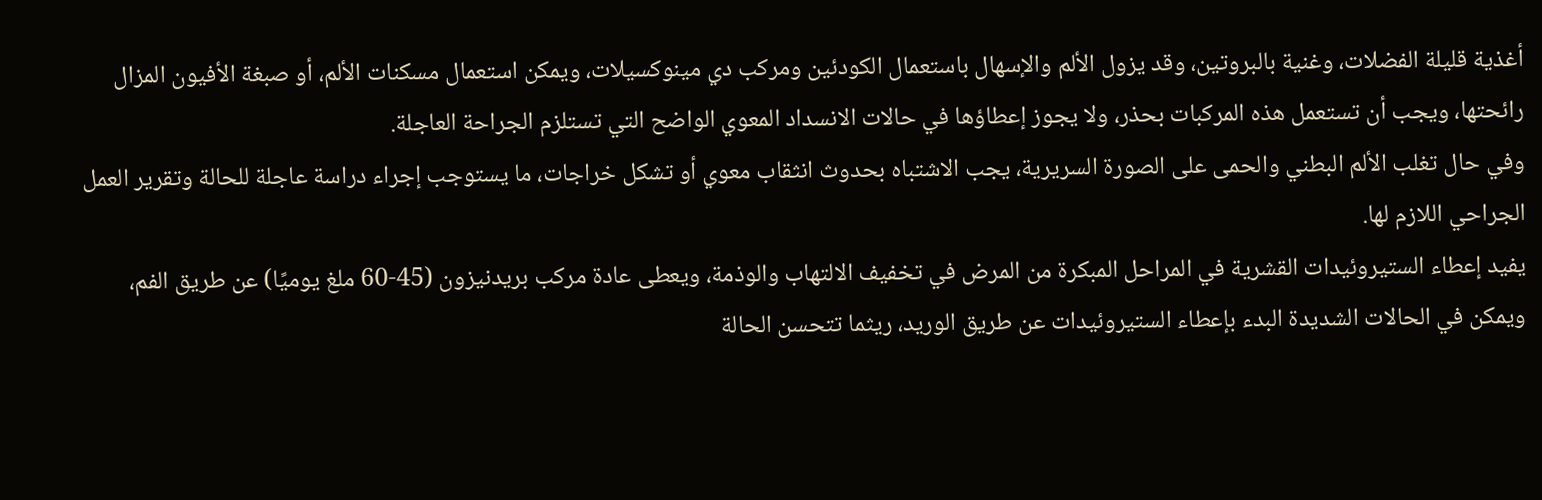أغذية قليلة الفضلات، وغنية بالبروتين، وقد يزول الألم والإسهال باستعمال الكودئين ومركب دي مينوكسيلات، ويمكن استعمال مسكنات الألم، أو صبغة الأفيون المزال رائحتها، ويجب أن تستعمل هذه المركبات بحذر، ولا يجوز إعطاؤها في حالات الانسداد المعوي الواضح التي تستلزم الجراحة العاجلة.
وفي حال تغلب الألم البطني والحمى على الصورة السريرية، يجب الاشتباه بحدوث انثقاب معوي أو تشكل خراجات، ما يستوجب إجراء دراسة عاجلة للحالة وتقرير العمل الجراحي اللازم لها.
يفيد إعطاء الستيروئيدات القشرية في المراحل المبكرة من المرض في تخفيف الالتهاب والوذمة، ويعطى عادة مركب بريدنيزون (45-60 ملغ يوميًا) عن طريق الفم، ويمكن في الحالات الشديدة البدء بإعطاء الستيروئيدات عن طريق الوريد، ريثما تتحسن الحالة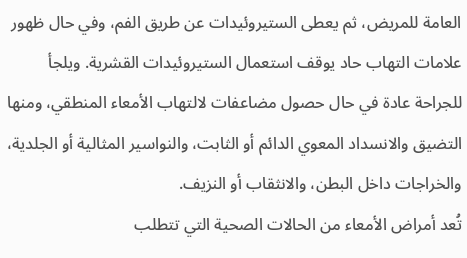العامة للمريض، ثم يعطى الستيروئيدات عن طريق الفم، وفي حال ظهور علامات التهاب حاد يوقف استعمال الستيروئيدات القشرية. ويلجأ للجراحة عادة في حال حصول مضاعفات لالتهاب الأمعاء المنطقي، ومنها التضيق والانسداد المعوي الدائم أو الثابت، والنواسير المثالية أو الجلدية، والخراجات داخل البطن، والانثقاب أو النزيف.
تُعد أمراض الأمعاء من الحالات الصحية التي تتطلب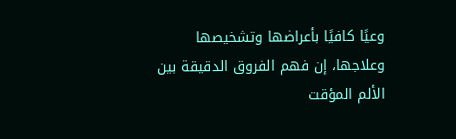وعيًا كافيًا بأعراضها وتشخيصها وعلاجها، إن فهم الفروق الدقيقة بين الألم المؤقت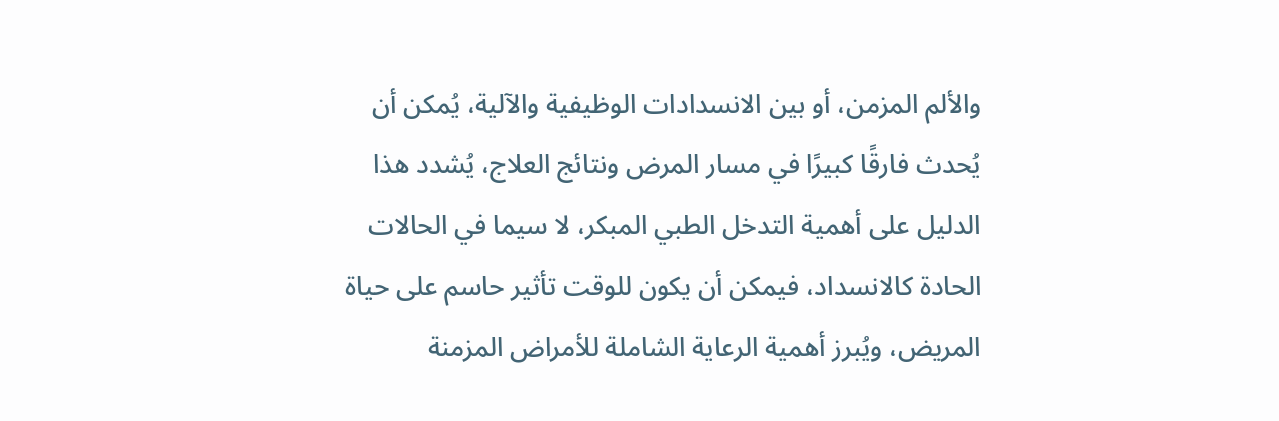والألم المزمن، أو بين الانسدادات الوظيفية والآلية، يُمكن أن يُحدث فارقًا كبيرًا في مسار المرض ونتائج العلاج، يُشدد هذا الدليل على أهمية التدخل الطبي المبكر، لا سيما في الحالات الحادة كالانسداد، فيمكن أن يكون للوقت تأثير حاسم على حياة المريض، ويُبرز أهمية الرعاية الشاملة للأمراض المزمنة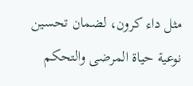مثل داء كرون، لضمان تحسين نوعية حياة المرضى والتحكم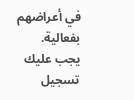في أعراضهم بفعالية.
يجب عليك تسجيل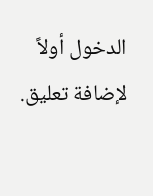الدخول أولاً لإضافة تعليق.